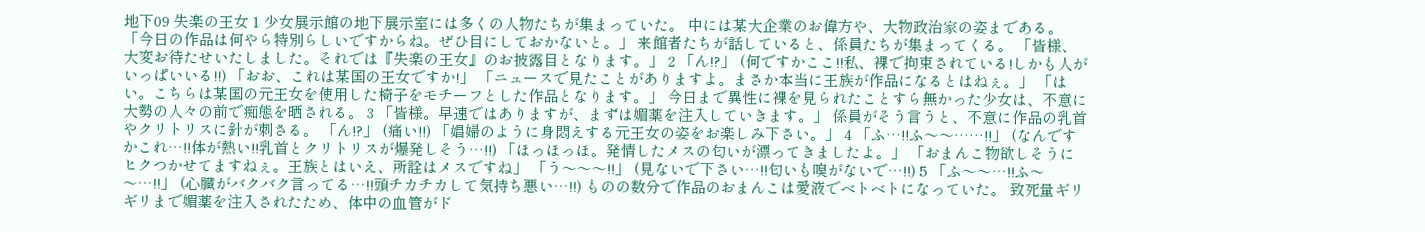地下09 失楽の王女 1 少女展示館の地下展示室には多くの人物たちが集まっていた。 中には某大企業のお偉方や、大物政治家の姿まである。 「今日の作品は何やら特別らしいですからね。ぜひ目にしておかないと。」 来館者たちが話していると、係員たちが集まってくる。 「皆様、大変お待たせいたしました。それでは『失楽の王女』のお披露目となります。」 2 「ん!?」 (何ですかここ!!私、裸で拘束されている!しかも人がいっぱいいる!!) 「おお、これは某国の王女ですか!」 「ニュースで見たことがありますよ。まさか本当に王族が作品になるとはねぇ。」 「はい。こちらは某国の元王女を使用した椅子をモチーフとした作品となります。」 今日まで異性に裸を見られたことすら無かった少女は、不意に大勢の人々の前で痴態を晒される。 3 「皆様。早速ではありますが、まずは媚薬を注入していきます。」 係員がそう言うと、不意に作品の乳首やクリトリスに針が刺さる。 「ん!?」 (痛い!!) 「娼婦のように身悶えする元王女の姿をお楽しみ下さい。」 4 「ふ…!!ふ〜〜……!!」 (なんですかこれ…!!体が熱い!!乳首とクリトリスが爆発しそう…!!) 「ほっほっほ。発情したメスの匂いが漂ってきましたよ。」 「おまんこ物欲しそうにヒクつかせてますねぇ。王族とはいえ、所詮はメスですね」 「う〜〜〜!!」 (見ないで下さい…!!匂いも嗅がないで…!!) 5 「ふ〜〜…!!ふ〜〜…!!」 (心臓がバクバク言ってる…!!頭チカチカして気持ち悪い…!!) ものの数分で作品のおまんこは愛液でベトベトになっていた。 致死量ギリギリまで媚薬を注入されたため、体中の血管がド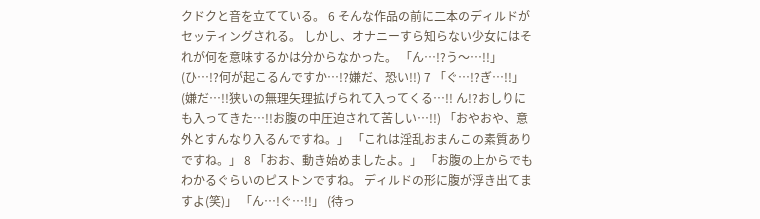クドクと音を立てている。 6 そんな作品の前に二本のディルドがセッティングされる。 しかし、オナニーすら知らない少女にはそれが何を意味するかは分からなかった。 「ん…!?う〜…!!」 (ひ…!?何が起こるんですか…!?嫌だ、恐い!!) 7 「ぐ…!?ぎ…!!」 (嫌だ…!!狭いの無理矢理拡げられて入ってくる…!! ん!?おしりにも入ってきた…!!お腹の中圧迫されて苦しい…!!) 「おやおや、意外とすんなり入るんですね。」 「これは淫乱おまんこの素質ありですね。」 8 「おお、動き始めましたよ。」 「お腹の上からでもわかるぐらいのピストンですね。 ディルドの形に腹が浮き出てますよ(笑)」 「ん…!ぐ…!!」 (待っ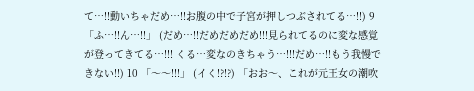て…!!動いちゃだめ…!!お腹の中で子宮が押しつぶされてる…!!) 9 「ふ…!!ん…!!」 (だめ…!!だめだめだめ!!!見られてるのに変な感覚が登ってきてる…!!! くる…変なのきちゃう…!!!だめ…!!もう我慢できない!!) 10 「〜〜!!!」 (イく!?!?) 「おお〜、これが元王女の潮吹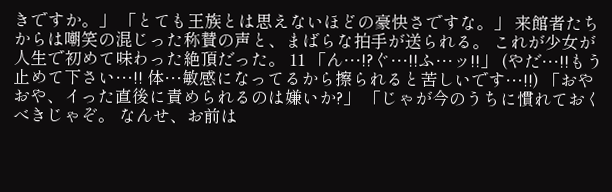きですか。」 「とても王族とは思えないほどの豪快さですな。」 来館者たちからは嘲笑の混じった称賛の声と、まばらな拍手が送られる。 これが少女が人生で初めて味わった絶頂だった。 11 「ん…!?ぐ…!!ふ…ッ!!」 (やだ…!!もう止めて下さい…!! 体…敏感になってるから擦られると苦しいです…!!) 「おやおや、イった直後に責められるのは嫌いか?」 「じゃが今のうちに慣れておくべきじゃぞ。 なんせ、お前は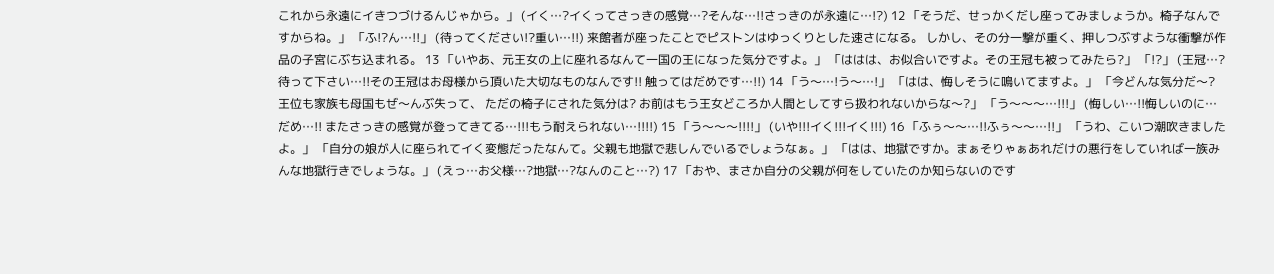これから永遠にイきつづけるんじゃから。」 (イく…?イくってさっきの感覚…?そんな…!!さっきのが永遠に…!?) 12 「そうだ、せっかくだし座ってみましょうか。椅子なんですからね。」 「ふ!?ん…!!」 (待ってください!?重い…!!) 来館者が座ったことでピストンはゆっくりとした速さになる。 しかし、その分一撃が重く、押しつぶすような衝撃が作品の子宮にぶち込まれる。 13 「いやあ、元王女の上に座れるなんて一国の王になった気分ですよ。」 「ははは、お似合いですよ。その王冠も被ってみたら?」 「!?」 (王冠…?待って下さい…!!その王冠はお母様から頂いた大切なものなんです!! 触ってはだめです…!!) 14 「う〜…!う〜…!」 「はは、悔しそうに鳴いてますよ。」 「今どんな気分だ〜?王位も家族も母国もぜ〜んぶ失って、 ただの椅子にされた気分は? お前はもう王女どころか人間としてすら扱われないからな〜?」 「う〜〜〜…!!!」 (悔しい…!!悔しいのに…だめ…!! またさっきの感覚が登ってきてる…!!!もう耐えられない…!!!!) 15 「う〜〜〜!!!!」 (いや!!!イく!!!イく!!!) 16 「ふぅ〜〜…!!ふぅ〜〜…!!」 「うわ、こいつ潮吹きましたよ。」 「自分の娘が人に座られてイく変態だったなんて。父親も地獄で悲しんでいるでしょうなぁ。」 「はは、地獄ですか。まぁそりゃぁあれだけの悪行をしていれば一族みんな地獄行きでしょうな。」 (えっ…お父様…?地獄…?なんのこと…?) 17 「おや、まさか自分の父親が何をしていたのか知らないのです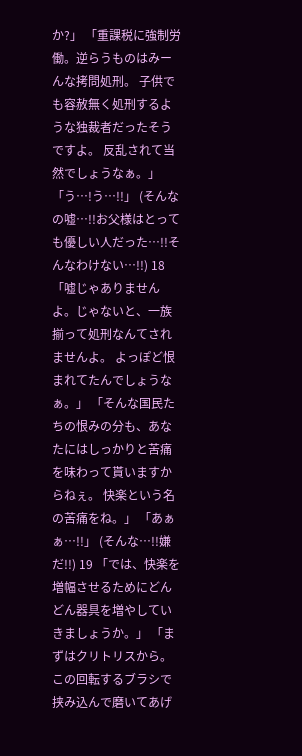か?」 「重課税に強制労働。逆らうものはみーんな拷問処刑。 子供でも容赦無く処刑するような独裁者だったそうですよ。 反乱されて当然でしょうなぁ。」 「う…!う…!!」 (そんなの嘘…!!お父様はとっても優しい人だった…!!そんなわけない…!!) 18 「嘘じゃありませんよ。じゃないと、一族揃って処刑なんてされませんよ。 よっぽど恨まれてたんでしょうなぁ。」 「そんな国民たちの恨みの分も、あなたにはしっかりと苦痛を味わって貰いますからねぇ。 快楽という名の苦痛をね。」 「あぁぁ…!!」 (そんな…!!嫌だ!!) 19 「では、快楽を増幅させるためにどんどん器具を増やしていきましょうか。」 「まずはクリトリスから。この回転するブラシで挟み込んで磨いてあげ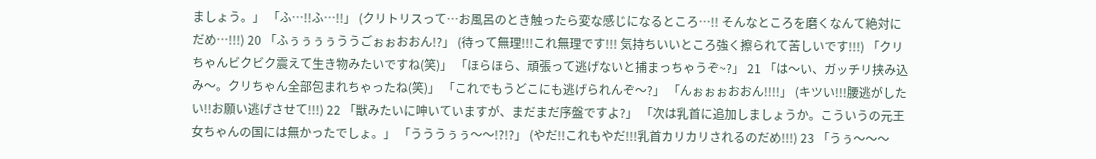ましょう。」 「ふ…!!ふ…!!」 (クリトリスって…お風呂のとき触ったら変な感じになるところ…!! そんなところを磨くなんて絶対にだめ…!!!) 20 「ふぅぅぅぅううごぉぉおおん!?」 (待って無理!!!これ無理です!!! 気持ちいいところ強く擦られて苦しいです!!!) 「クリちゃんビクビク震えて生き物みたいですね(笑)」 「ほらほら、頑張って逃げないと捕まっちゃうぞ~?」 21 「は〜い、ガッチリ挟み込み〜。クリちゃん全部包まれちゃったね(笑)」 「これでもうどこにも逃げられんぞ〜?」 「んぉぉぉおおん!!!!」 (キツい!!!腰逃がしたい!!お願い逃げさせて!!!) 22 「獣みたいに呻いていますが、まだまだ序盤ですよ?」 「次は乳首に追加しましょうか。こういうの元王女ちゃんの国には無かったでしょ。」 「うううぅぅ〜〜!?!?」 (やだ!!これもやだ!!!乳首カリカリされるのだめ!!!) 23 「うぅ〜〜〜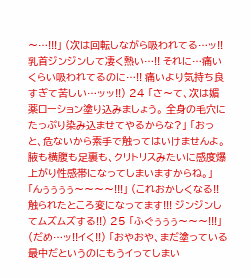〜…!!!」 (次は回転しながら吸われてる…ッ!!乳首ジンジンして凄く熱い…!! それに…痛いくらい吸われてるのに…!! 痛いより気持ち良すぎて苦しい…ッッ!!) 24 「さ〜て、次は媚薬ローション塗り込みましょう。 全身の毛穴にたっぷり染み込ませてやるからな?」 「おっと、危ないから素手で触ってはいけませんよ。 腋も横腹も足裏も、クリトリスみたいに感度爆上がり性感帯になってしまいますからね。」 「んぅぅぅぅ〜〜〜〜!!!」 (これおかしくなる!!触られたところ変になってます!!! ジンジンしてムズムズする!!) 25 「ふぐぅぅぅ〜〜〜!!!」 (だめ…ッ!!イく!!) 「おやおや、まだ塗っている最中だというのにもうイってしまい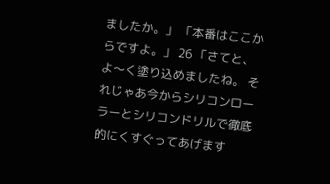ましたか。」 「本番はここからですよ。」 26 「さてと、よ〜く塗り込めましたね。 それじゃあ今からシリコンローラーとシリコンドリルで徹底的にくすぐってあげます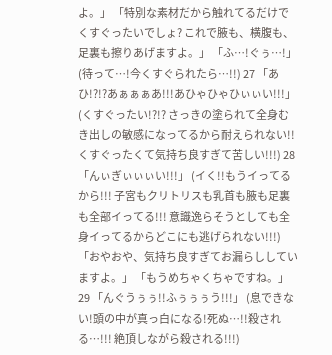よ。」 「特別な素材だから触れてるだけでくすぐったいでしょ? これで腋も、横腹も、足裏も擦りあげますよ。」 「ふ…!ぐぅ…!」 (待って…!今くすぐられたら…!!) 27 「あひ!?!?あぁぁぁあ!!!あひゃひゃひぃぃい!!!」 (くすぐったい!?!? さっきの塗られて全身むき出しの敏感になってるから耐えられない!! くすぐったくて気持ち良すぎて苦しい!!!) 28 「んぃぎぃぃぃい!!!」 (イく!!もうイってるから!!! 子宮もクリトリスも乳首も腋も足裏も全部イってる!!! 意識逸らそうとしても全身イってるからどこにも逃げられない!!!) 「おやおや、気持ち良すぎてお漏らししていますよ。」 「もうめちゃくちゃですね。」 29 「んぐうぅぅ!!ふぅぅぅう!!!」 (息できない!頭の中が真っ白になる!死ぬ…!!殺される…!!! 絶頂しながら殺される!!!)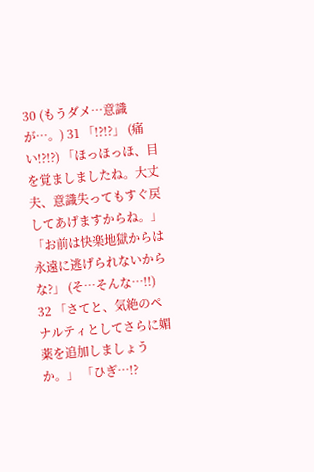30 (もうダメ…意識が…。) 31 「!?!?」 (痛い!?!?) 「ほっほっほ、目を覚ましましたね。大丈夫、意識失ってもすぐ戻してあげますからね。」 「お前は快楽地獄からは永遠に逃げられないからな?」 (そ…そんな…!!) 32 「さてと、気絶のペナルティとしてさらに媚薬を追加しましょうか。」 「ひぎ…!?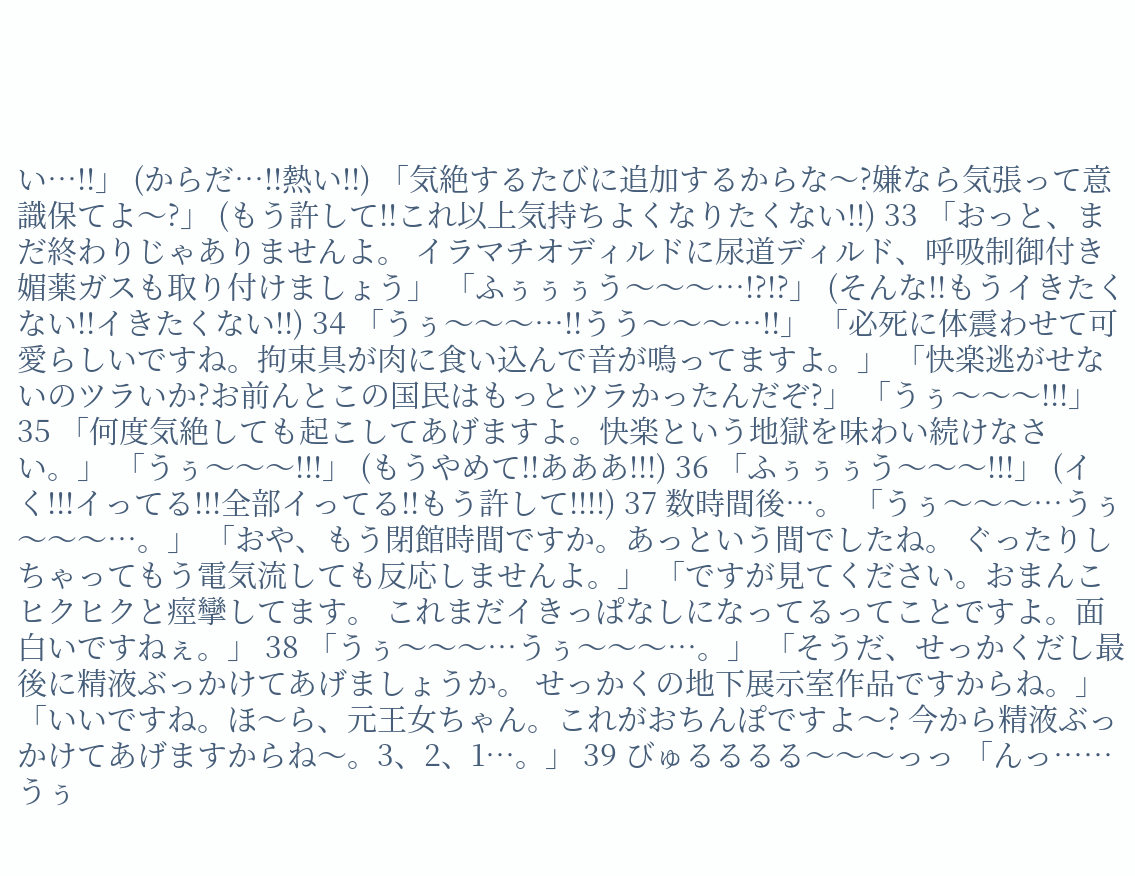い…!!」 (からだ…!!熱い!!) 「気絶するたびに追加するからな〜?嫌なら気張って意識保てよ〜?」 (もう許して!!これ以上気持ちよくなりたくない!!) 33 「おっと、まだ終わりじゃありませんよ。 イラマチオディルドに尿道ディルド、呼吸制御付き媚薬ガスも取り付けましょう」 「ふぅぅぅう〜〜〜…!?!?」 (そんな!!もうイきたくない!!イきたくない!!) 34 「うぅ〜〜〜…!!うう〜〜〜…!!」 「必死に体震わせて可愛らしいですね。拘束具が肉に食い込んで音が鳴ってますよ。」 「快楽逃がせないのツラいか?お前んとこの国民はもっとツラかったんだぞ?」 「うぅ〜〜〜!!!」 35 「何度気絶しても起こしてあげますよ。快楽という地獄を味わい続けなさい。」 「うぅ〜〜〜!!!」 (もうやめて!!あああ!!!) 36 「ふぅぅぅう〜〜〜!!!」 (イく!!!イってる!!!全部イってる!!もう許して!!!!) 37 数時間後…。 「うぅ〜〜〜…うぅ〜〜〜…。」 「おや、もう閉館時間ですか。あっという間でしたね。 ぐったりしちゃってもう電気流しても反応しませんよ。」 「ですが見てください。おまんこヒクヒクと痙攣してます。 これまだイきっぱなしになってるってことですよ。面白いですねぇ。」 38 「うぅ〜〜〜…うぅ〜〜〜…。」 「そうだ、せっかくだし最後に精液ぶっかけてあげましょうか。 せっかくの地下展示室作品ですからね。」 「いいですね。ほ〜ら、元王女ちゃん。これがおちんぽですよ〜? 今から精液ぶっかけてあげますからね〜。3、2、1…。」 39 びゅるるるる〜〜〜っっ 「んっ……うぅ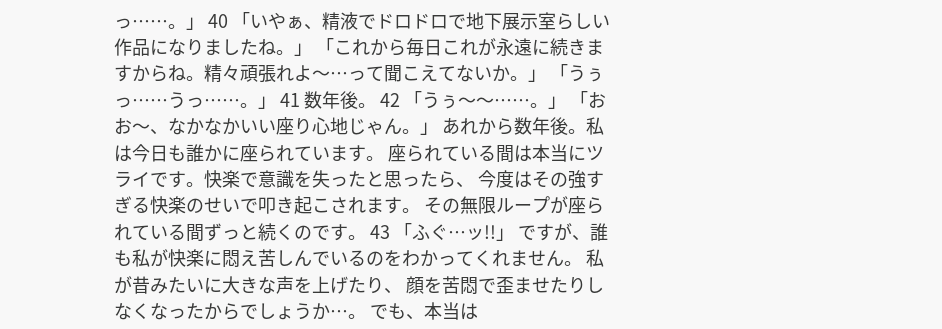っ……。」 40 「いやぁ、精液でドロドロで地下展示室らしい作品になりましたね。」 「これから毎日これが永遠に続きますからね。精々頑張れよ〜…って聞こえてないか。」 「うぅっ……うっ……。」 41 数年後。 42 「うぅ〜〜……。」 「おお〜、なかなかいい座り心地じゃん。」 あれから数年後。私は今日も誰かに座られています。 座られている間は本当にツライです。快楽で意識を失ったと思ったら、 今度はその強すぎる快楽のせいで叩き起こされます。 その無限ループが座られている間ずっと続くのです。 43 「ふぐ…ッ!!」 ですが、誰も私が快楽に悶え苦しんでいるのをわかってくれません。 私が昔みたいに大きな声を上げたり、 顔を苦悶で歪ませたりしなくなったからでしょうか…。 でも、本当は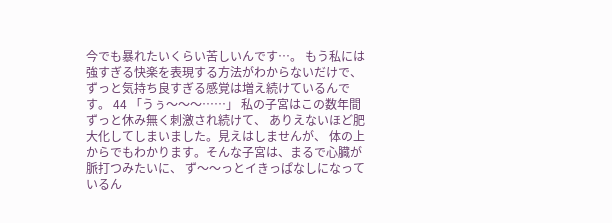今でも暴れたいくらい苦しいんです…。 もう私には強すぎる快楽を表現する方法がわからないだけで、 ずっと気持ち良すぎる感覚は増え続けているんです。 44 「うぅ〜〜〜……」 私の子宮はこの数年間ずっと休み無く刺激され続けて、 ありえないほど肥大化してしまいました。見えはしませんが、 体の上からでもわかります。そんな子宮は、まるで心臓が脈打つみたいに、 ず〜〜っとイきっぱなしになっているん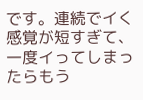です。連続でイく感覚が短すぎて、 一度イってしまったらもう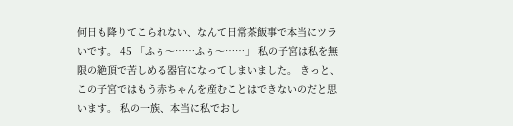何日も降りてこられない、なんて日常茶飯事で本当にツラいです。 45 「ふぅ〜……ふぅ〜……」 私の子宮は私を無限の絶頂で苦しめる器官になってしまいました。 きっと、この子宮ではもう赤ちゃんを産むことはできないのだと思います。 私の一族、本当に私でおし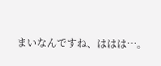まいなんですね、ははは…。